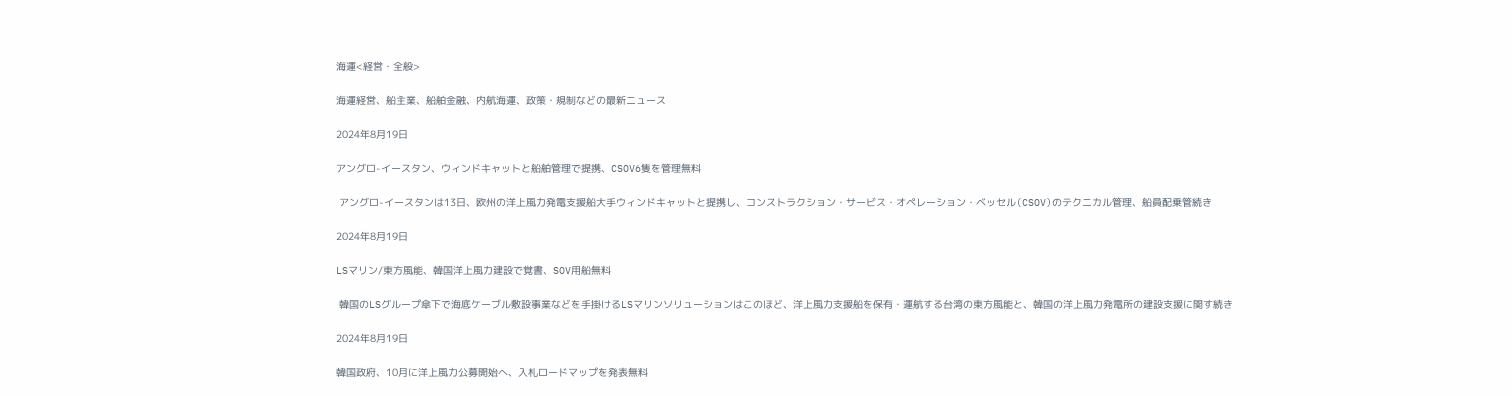海運<経営・全般>

海運経営、船主業、船舶金融、内航海運、政策・規制などの最新ニュース

2024年8月19日

アングロ-イースタン、ウィンドキャットと船舶管理で提携、CSOV6隻を管理無料

 アングロ-イースタンは13日、欧州の洋上風力発電支援船大手ウィンドキャットと提携し、コンストラクション・サービス・オペレーション・ベッセル(CSOV)のテクニカル管理、船員配乗管続き

2024年8月19日

LSマリン/東方風能、韓国洋上風力建設で覚書、SOV用船無料

 韓国のLSグループ傘下で海底ケーブル敷設事業などを手掛けるLSマリンソリューションはこのほど、洋上風力支援船を保有・運航する台湾の東方風能と、韓国の洋上風力発電所の建設支援に関す続き

2024年8月19日

韓国政府、10月に洋上風力公募開始へ、入札ロードマップを発表無料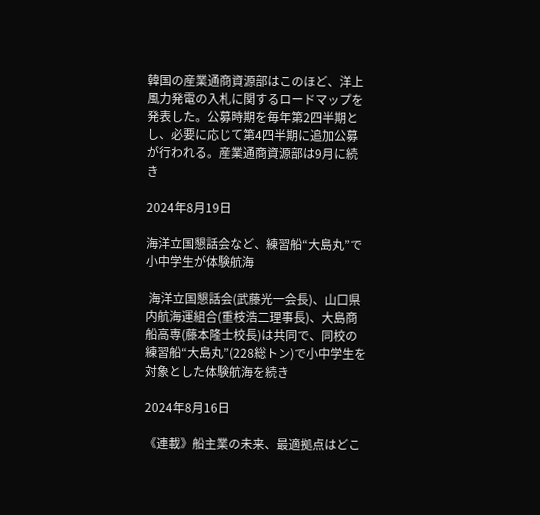韓国の産業通商資源部はこのほど、洋上風力発電の入札に関するロードマップを発表した。公募時期を毎年第2四半期とし、必要に応じて第4四半期に追加公募が行われる。産業通商資源部は9月に続き

2024年8月19日

海洋立国懇話会など、練習船“大島丸”で小中学生が体験航海

 海洋立国懇話会(武藤光一会長)、山口県内航海運組合(重枝浩二理事長)、大島商船高専(藤本隆士校長)は共同で、同校の練習船“大島丸”(228総トン)で小中学生を対象とした体験航海を続き

2024年8月16日

《連載》船主業の未来、最適拠点はどこ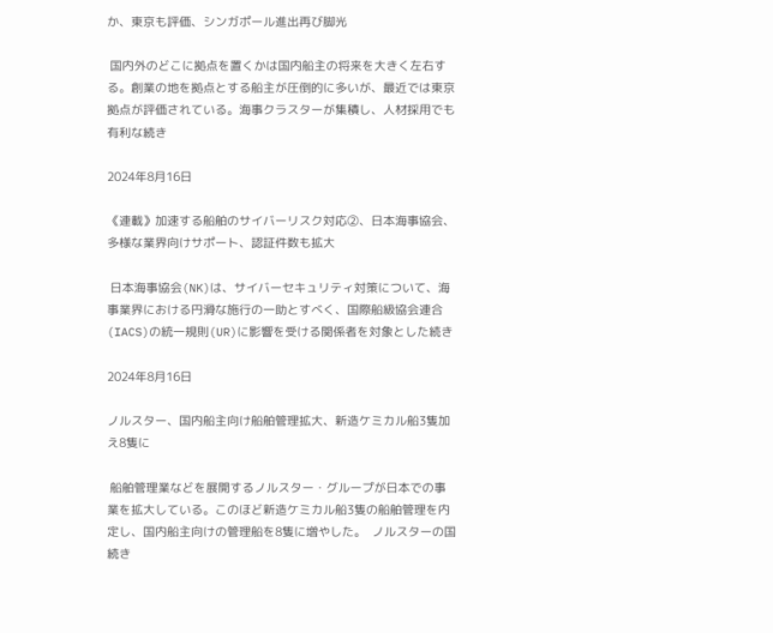か、東京も評価、シンガポール進出再び脚光

 国内外のどこに拠点を置くかは国内船主の将来を大きく左右する。創業の地を拠点とする船主が圧倒的に多いが、最近では東京拠点が評価されている。海事クラスターが集積し、人材採用でも有利な続き

2024年8月16日

《連載》加速する船舶のサイバーリスク対応②、日本海事協会、多様な業界向けサポート、認証件数も拡大

 日本海事協会(NK)は、サイバーセキュリティ対策について、海事業界における円滑な施行の一助とすべく、国際船級協会連合(IACS)の統一規則(UR)に影響を受ける関係者を対象とした続き

2024年8月16日

ノルスター、国内船主向け船舶管理拡大、新造ケミカル船3隻加え8隻に

 船舶管理業などを展開するノルスター・グループが日本での事業を拡大している。このほど新造ケミカル船3隻の船舶管理を内定し、国内船主向けの管理船を8隻に増やした。  ノルスターの国続き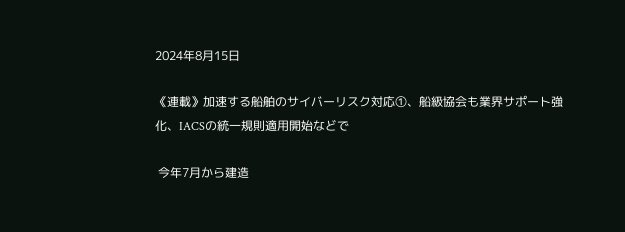2024年8月15日

《連載》加速する船舶のサイバーリスク対応①、船級協会も業界サポート強化、IACSの統一規則適用開始などで

 今年7月から建造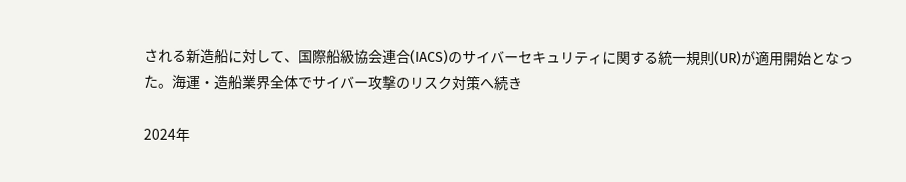される新造船に対して、国際船級協会連合(IACS)のサイバーセキュリティに関する統一規則(UR)が適用開始となった。海運・造船業界全体でサイバー攻撃のリスク対策へ続き

2024年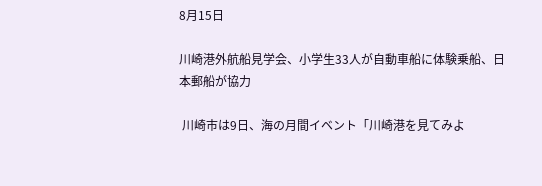8月15日

川崎港外航船見学会、小学生33人が自動車船に体験乗船、日本郵船が協力

 川崎市は9日、海の月間イベント「川崎港を見てみよ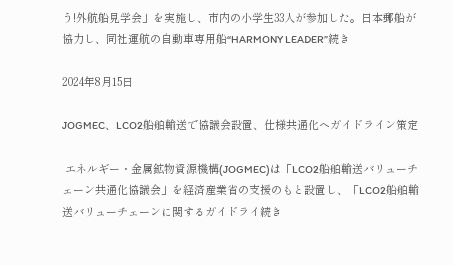う!外航船見学会」を実施し、市内の小学生33人が参加した。日本郵船が協力し、同社運航の自動車専用船“HARMONY LEADER”続き

2024年8月15日

JOGMEC、LCO2船舶輸送で協議会設置、仕様共通化へガイドライン策定

 エネルギー・金属鉱物資源機構(JOGMEC)は「LCO2船舶輸送バリューチェーン共通化協議会」を経済産業省の支援のもと設置し、「LCO2船舶輸送バリューチェーンに関するガイドライ続き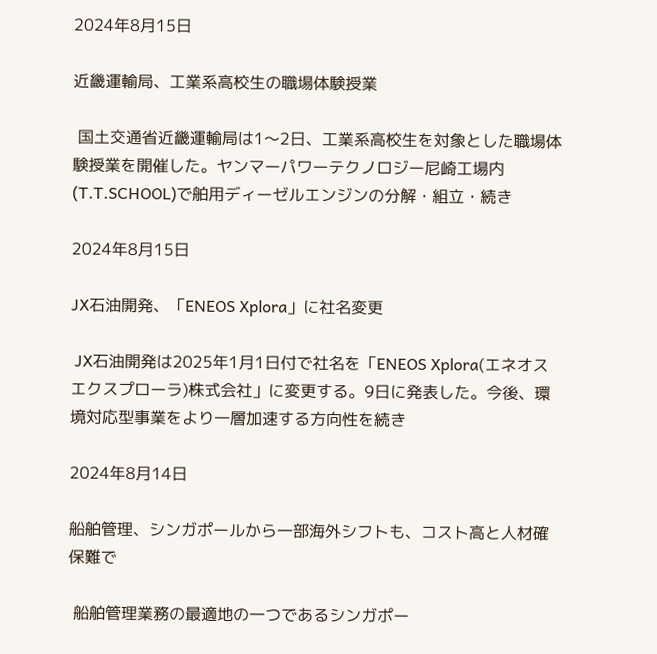2024年8月15日

近畿運輸局、工業系高校生の職場体験授業

 国土交通省近畿運輸局は1〜2日、工業系高校生を対象とした職場体験授業を開催した。ヤンマーパワーテクノロジー尼崎工場内(T.T.SCHOOL)で舶用ディーゼルエンジンの分解・組立・続き

2024年8月15日

JX石油開発、「ENEOS Xplora」に社名変更

 JX石油開発は2025年1月1日付で社名を「ENEOS Xplora(エネオスエクスプローラ)株式会社」に変更する。9日に発表した。今後、環境対応型事業をより一層加速する方向性を続き

2024年8月14日

船舶管理、シンガポールから一部海外シフトも、コスト高と人材確保難で

 船舶管理業務の最適地の一つであるシンガポー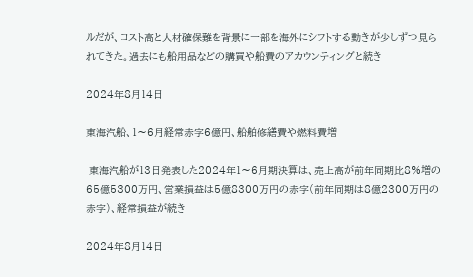ルだが、コスト高と人材確保難を背景に一部を海外にシフトする動きが少しずつ見られてきた。過去にも船用品などの購買や船費のアカウンティングと続き

2024年8月14日

東海汽船、1〜6月経常赤字6億円、船舶修繕費や燃料費増

 東海汽船が13日発表した2024年1〜6月期決算は、売上高が前年同期比8%増の65億5300万円、営業損益は5億8300万円の赤字(前年同期は8億2300万円の赤字)、経常損益が続き

2024年8月14日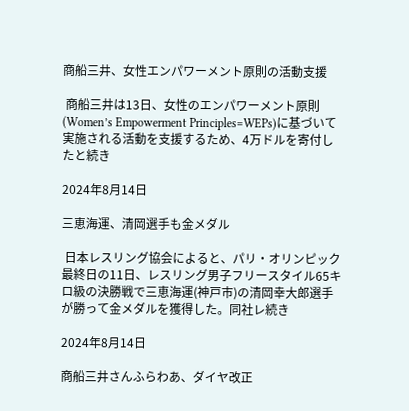商船三井、女性エンパワーメント原則の活動支援

 商船三井は13日、女性のエンパワーメント原則(Women’s Empowerment Principles=WEPs)に基づいて実施される活動を支援するため、4万ドルを寄付したと続き

2024年8月14日

三恵海運、清岡選手も金メダル

 日本レスリング協会によると、パリ・オリンピック最終日の11日、レスリング男子フリースタイル65キロ級の決勝戦で三恵海運(神戸市)の清岡幸大郎選手が勝って金メダルを獲得した。同社レ続き

2024年8月14日

商船三井さんふらわあ、ダイヤ改正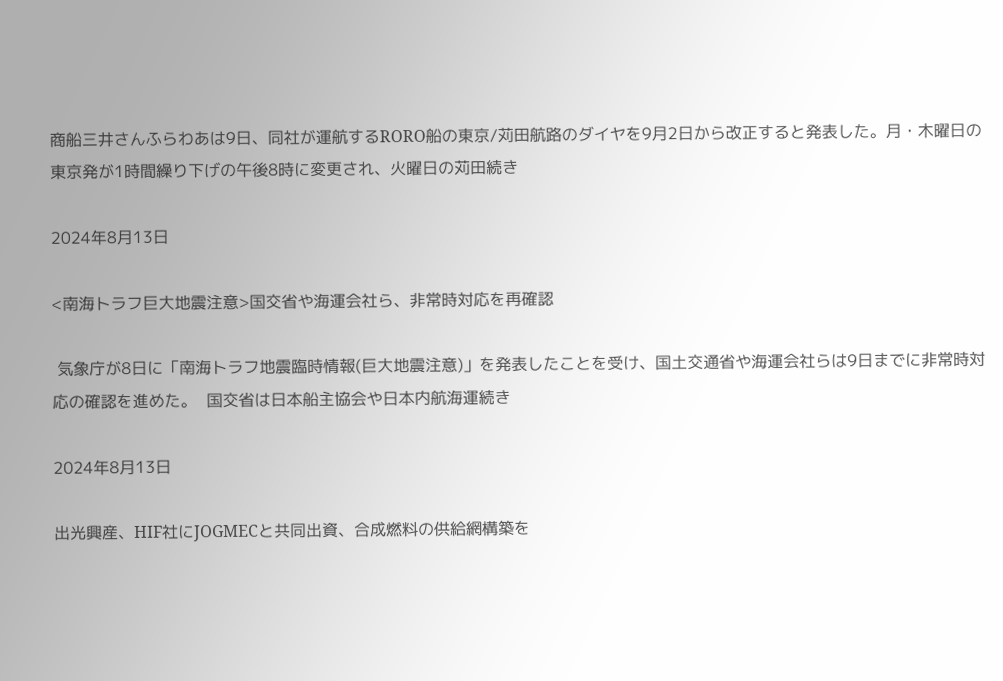商船三井さんふらわあは9日、同社が運航するRORO船の東京/苅田航路のダイヤを9月2日から改正すると発表した。月・木曜日の東京発が1時間繰り下げの午後8時に変更され、火曜日の苅田続き

2024年8月13日

<南海トラフ巨大地震注意>国交省や海運会社ら、非常時対応を再確認

 気象庁が8日に「南海トラフ地震臨時情報(巨大地震注意)」を発表したことを受け、国土交通省や海運会社らは9日までに非常時対応の確認を進めた。  国交省は日本船主協会や日本内航海運続き

2024年8月13日

出光興産、HIF社にJOGMECと共同出資、合成燃料の供給網構築を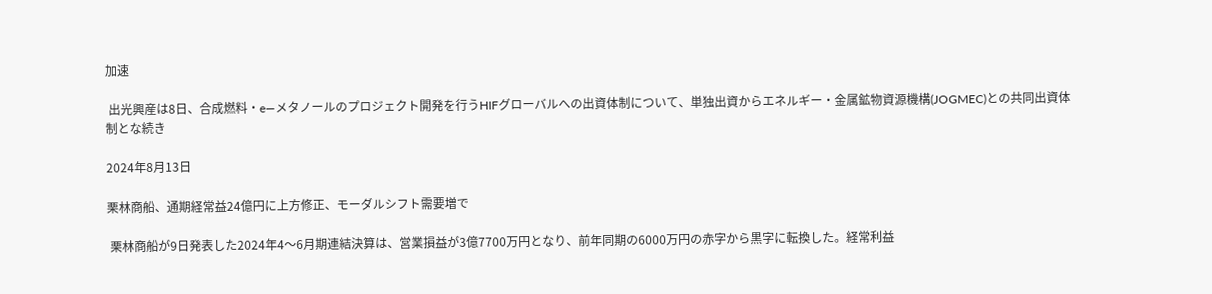加速

 出光興産は8日、合成燃料・e—メタノールのプロジェクト開発を行うHIFグローバルへの出資体制について、単独出資からエネルギー・金属鉱物資源機構(JOGMEC)との共同出資体制とな続き

2024年8月13日

栗林商船、通期経常益24億円に上方修正、モーダルシフト需要増で

 栗林商船が9日発表した2024年4〜6月期連結決算は、営業損益が3億7700万円となり、前年同期の6000万円の赤字から黒字に転換した。経常利益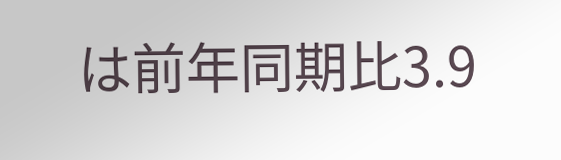は前年同期比3.9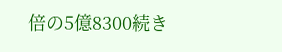倍の5億8300続き